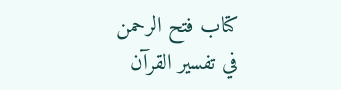كتاب فتح الرحمن في تفسير القرآن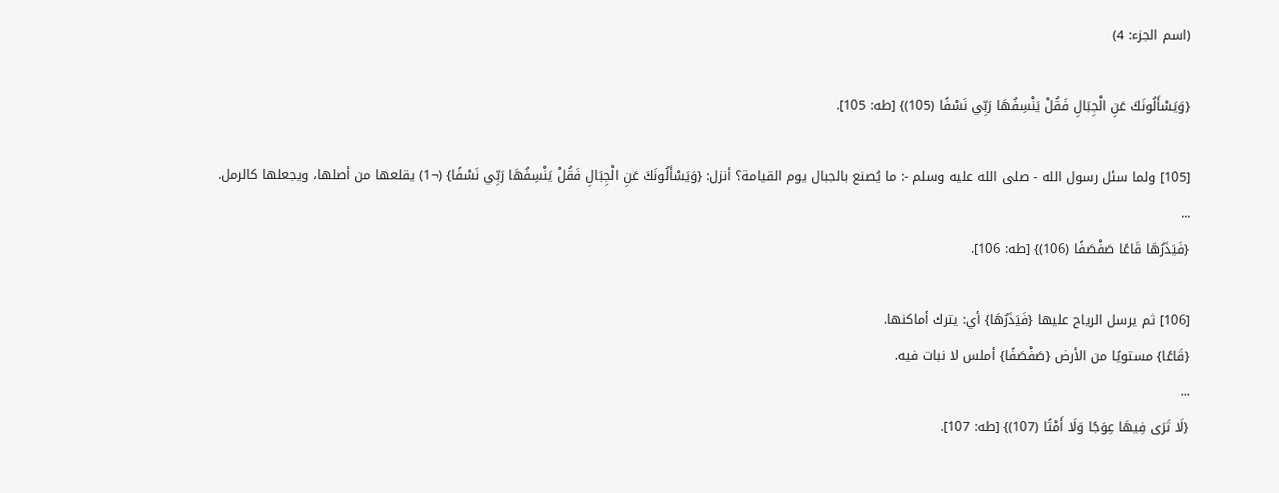(اسم الجزء: 4)

{وَيَسْأَلُونَكَ عَنِ الْجِبَالِ فَقُلْ يَنْسِفُهَا رَبِّي نَسْفًا (105)} [طه: 105].

[105] ولما سئل رسول الله - صلى الله عليه وسلم -: ما يُصنع بالجبال يوم القيامة؟ أنزل: {وَيَسْأَلُونَكَ عَنِ الْجِبَالِ فَقُلْ يَنْسِفُهَا رَبِّي نَسْفًا} (¬1) يقلعها من أصلها، ويجعلها كالرمل.
...
{فَيَذَرُهَا قَاعًا صَفْصَفًا (106)} [طه: 106].

[106] ثم يرسل الرياح عليها {فَيَذَرُهَا} أي: يترك أماكنها.
{قَاعًا} مستويًا من الأرض {صَفْصَفًا} أملس لا نبات فيه.
...
{لَا تَرَى فِيهَا عِوَجًا وَلَا أَمْتًا (107)} [طه: 107].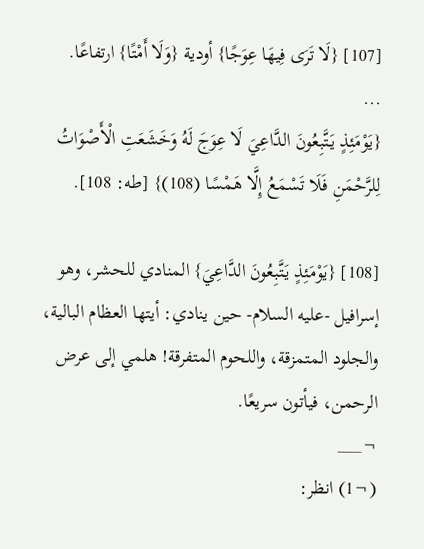[107] {لَا تَرَى فِيهَا عِوَجًا} أودية {وَلَا أَمْتًا} ارتفاعًا.
...
{يَوْمَئِذٍ يَتَّبِعُونَ الدَّاعِيَ لَا عِوَجَ لَهُ وَخَشَعَتِ الْأَصْوَاتُ لِلرَّحْمَنِ فَلَا تَسْمَعُ إِلَّا هَمْسًا (108)} [طه: 108].

[108] {يَوْمَئِذٍ يَتَّبِعُونَ الدَّاعِيَ} المنادي للحشر، وهو إسرافيل -عليه السلام- حين ينادي: أيتها العظام البالية، والجلود المتمزقة، واللحوم المتفرقة! هلمي إلى عرض الرحمن، فيأتون سريعًا.
¬___
(¬1) انظر: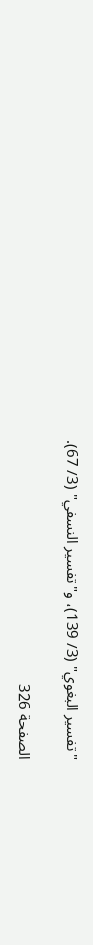"تفسير البغوي" (3/ 139)، و"تفسير النسفي" (3/ 67).

الصفحة 326